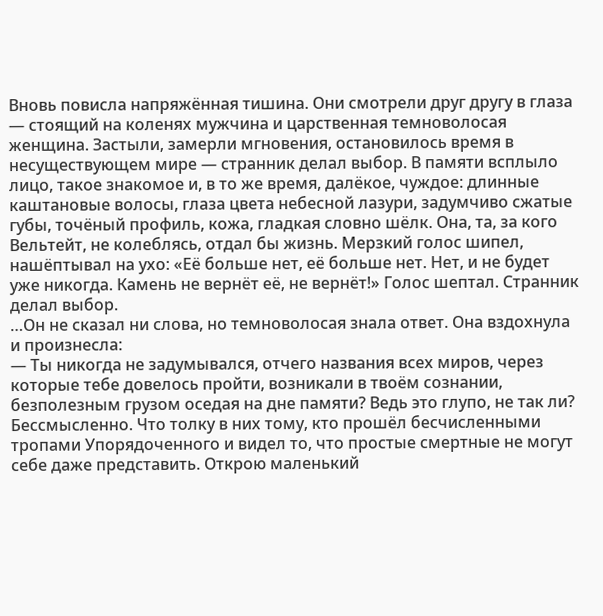Вновь повисла напряжённая тишина. Они смотрели друг другу в глаза — стоящий на коленях мужчина и царственная темноволосая женщина. Застыли, замерли мгновения, остановилось время в несуществующем мире — странник делал выбор. В памяти всплыло лицо, такое знакомое и, в то же время, далёкое, чуждое: длинные каштановые волосы, глаза цвета небесной лазури, задумчиво сжатые губы, точёный профиль, кожа, гладкая словно шёлк. Она, та, за кого Вельтейт, не колеблясь, отдал бы жизнь. Мерзкий голос шипел, нашёптывал на ухо: «Её больше нет, её больше нет. Нет, и не будет уже никогда. Камень не вернёт её, не вернёт!» Голос шептал. Странник делал выбор.
…Он не сказал ни слова, но темноволосая знала ответ. Она вздохнула и произнесла:
— Ты никогда не задумывался, отчего названия всех миров, через которые тебе довелось пройти, возникали в твоём сознании, безполезным грузом оседая на дне памяти? Ведь это глупо, не так ли? Бессмысленно. Что толку в них тому, кто прошёл бесчисленными тропами Упорядоченного и видел то, что простые смертные не могут себе даже представить. Открою маленький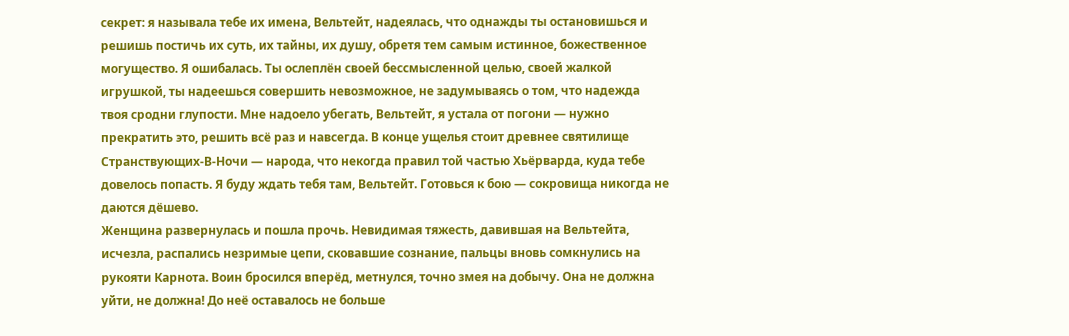секрет: я называла тебе их имена, Вельтейт, надеялась, что однажды ты остановишься и решишь постичь их суть, их тайны, их душу, обретя тем самым истинное, божественное могущество. Я ошибалась. Ты ослеплён своей бессмысленной целью, своей жалкой игрушкой, ты надеешься совершить невозможное, не задумываясь о том, что надежда твоя сродни глупости. Мне надоело убегать, Вельтейт, я устала от погони — нужно прекратить это, решить всё раз и навсегда. В конце ущелья стоит древнее святилище Странствующих-В-Ночи — народа, что некогда правил той частью Хьёрварда, куда тебе довелось попасть. Я буду ждать тебя там, Вельтейт. Готовься к бою — сокровища никогда не даются дёшево.
Женщина развернулась и пошла прочь. Невидимая тяжесть, давившая на Вельтейта, исчезла, распались незримые цепи, сковавшие сознание, пальцы вновь сомкнулись на рукояти Карнота. Воин бросился вперёд, метнулся, точно змея на добычу. Она не должна уйти, не должна! До неё оставалось не больше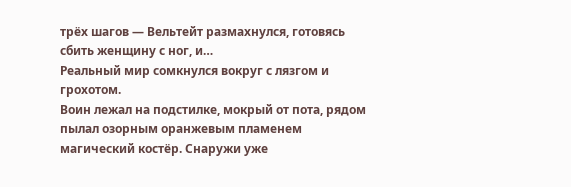трёх шагов — Вельтейт размахнулся, готовясь сбить женщину с ног, и…
Реальный мир сомкнулся вокруг с лязгом и грохотом.
Воин лежал на подстилке, мокрый от пота, рядом пылал озорным оранжевым пламенем магический костёр. Снаружи уже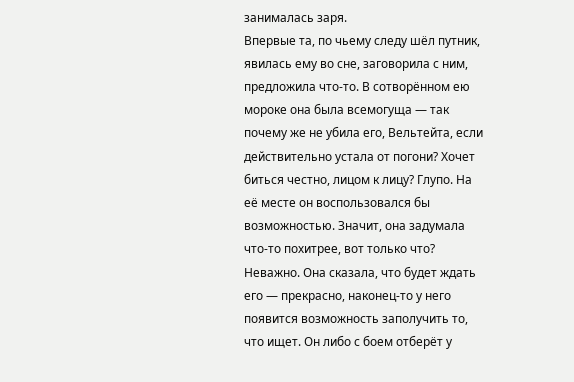занималась заря.
Впервые та, по чьему следу шёл путник, явилась ему во сне, заговорила с ним, предложила что-то. В сотворённом ею мороке она была всемогуща — так почему же не убила его, Вельтейта, если действительно устала от погони? Хочет биться честно, лицом к лицу? Глупо. На её месте он воспользовался бы возможностью. Значит, она задумала что-то похитрее, вот только что?
Неважно. Она сказала, что будет ждать его — прекрасно, наконец-то у него появится возможность заполучить то, что ищет. Он либо с боем отберёт у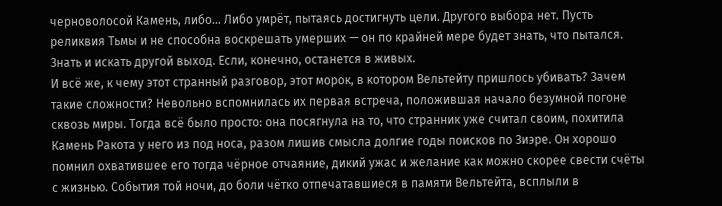черноволосой Камень, либо… Либо умрёт, пытаясь достигнуть цели. Другого выбора нет. Пусть реликвия Тьмы и не способна воскрешать умерших — он по крайней мере будет знать, что пытался. Знать и искать другой выход. Если, конечно, останется в живых.
И всё же, к чему этот странный разговор, этот морок, в котором Вельтейту пришлось убивать? Зачем такие сложности? Невольно вспомнилась их первая встреча, положившая начало безумной погоне сквозь миры. Тогда всё было просто: она посягнула на то, что странник уже считал своим, похитила Камень Ракота у него из под носа, разом лишив смысла долгие годы поисков по Зиэре. Он хорошо помнил охватившее его тогда чёрное отчаяние, дикий ужас и желание как можно скорее свести счёты с жизнью. События той ночи, до боли чётко отпечатавшиеся в памяти Вельтейта, всплыли в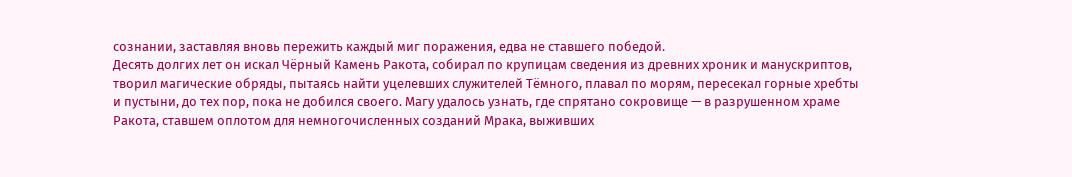сознании, заставляя вновь пережить каждый миг поражения, едва не ставшего победой.
Десять долгих лет он искал Чёрный Камень Ракота, собирал по крупицам сведения из древних хроник и манускриптов, творил магические обряды, пытаясь найти уцелевших служителей Тёмного, плавал по морям, пересекал горные хребты и пустыни, до тех пор, пока не добился своего. Магу удалось узнать, где спрятано сокровище — в разрушенном храме Ракота, ставшем оплотом для немногочисленных созданий Мрака, выживших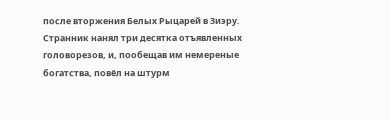после вторжения Белых Рыцарей в Зиэру. Странник нанял три десятка отъявленных головорезов, и, пообещав им немереные богатства, повёл на штурм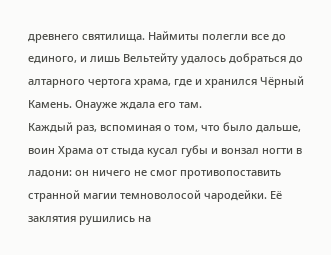древнего святилища. Наймиты полегли все до единого, и лишь Вельтейту удалось добраться до алтарного чертога храма, где и хранился Чёрный Камень. Онауже ждала его там.
Каждый раз, вспоминая о том, что было дальше, воин Храма от стыда кусал губы и вонзал ногти в ладони: он ничего не смог противопоставить странной магии темноволосой чародейки. Её заклятия рушились на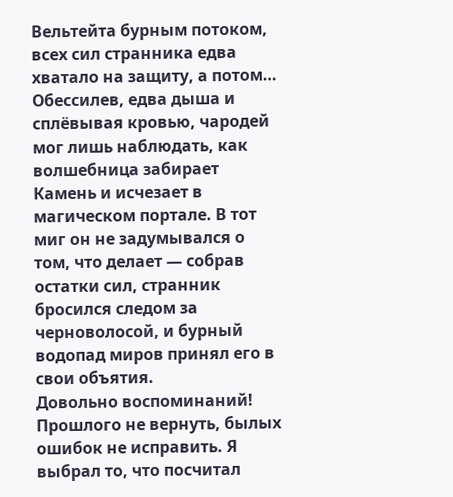Вельтейта бурным потоком, всех сил странника едва хватало на защиту, а потом… Обессилев, едва дыша и сплёвывая кровью, чародей мог лишь наблюдать, как волшебница забирает Камень и исчезает в магическом портале. В тот миг он не задумывался о том, что делает — собрав остатки сил, странник бросился следом за черноволосой, и бурный водопад миров принял его в свои объятия.
Довольно воспоминаний! Прошлого не вернуть, былых ошибок не исправить. Я выбрал то, что посчитал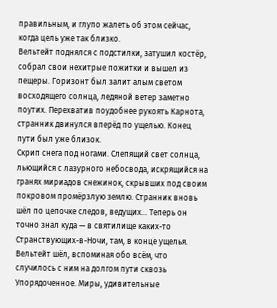правильным, и глупо жалеть об этом сейчас, когда цель уже так близко.
Вельтейт поднялся с подстилки, затушил костёр, собрал свои нехитрые пожитки и вышел из пещеры. Горизонт был залит алым светом восходящего солнца, ледяной ветер заметно поутих. Перехватив поудобнее рукоять Карнота, странник двинулся вперёд по ущелью. Конец пути был уже близок.
Скрип снега под ногами. Слепящий свет солнца, льющийся с лазурного небосвода, искрящийся на гранях мириадов снежинок, скрывших под своим покровом промёрзлую землю. Странник вновь шёл по цепочке следов, ведущих… Теперь он точно знал куда — в святилище каких-то Странствующих-в-Ночи, там, в конце ущелья.
Вельтейт шёл, вспоминая обо всём, что случилось с ним на долгом пути сквозь Упорядоченное. Миры, удивительные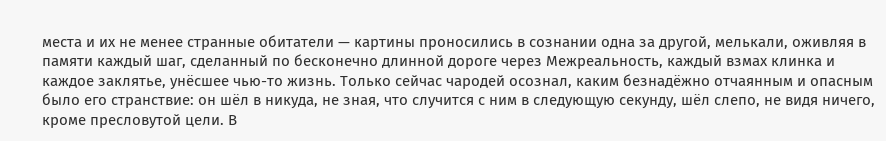места и их не менее странные обитатели — картины проносились в сознании одна за другой, мелькали, оживляя в памяти каждый шаг, сделанный по бесконечно длинной дороге через Межреальность, каждый взмах клинка и каждое заклятье, унёсшее чью-то жизнь. Только сейчас чародей осознал, каким безнадёжно отчаянным и опасным было его странствие: он шёл в никуда, не зная, что случится с ним в следующую секунду, шёл слепо, не видя ничего, кроме пресловутой цели. В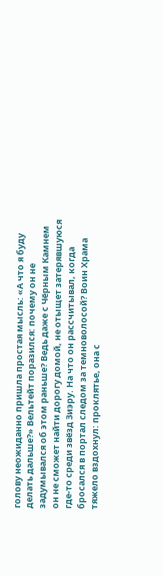голову неожиданно пришла простая мысль: «А что я буду делать дальше?» Вельтейт поразился: почему он не задумывался об этом раньше? Ведь даже с Чёрным Камнем он не сможет найти дорогу домой, не отыщет затерявшуюся где-то среди звёзд Зиэру. На что он рассчитывал, когда бросался в портал следом за темноволосой? Воин Храма тяжело вздохнул: проклятье, она с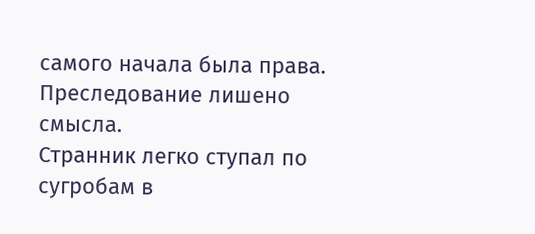самого начала была права. Преследование лишено смысла.
Странник легко ступал по сугробам в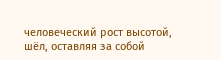человеческий рост высотой, шёл, оставляя за собой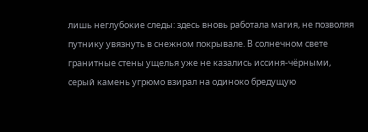лишь неглубокие следы: здесь вновь работала магия, не позволяя путнику увязнуть в снежном покрывале. В солнечном свете гранитные стены ущелья уже не казались иссиня-чёрными, серый камень угрюмо взирал на одиноко бредущую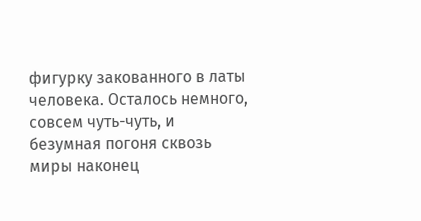фигурку закованного в латы человека. Осталось немного, совсем чуть-чуть, и безумная погоня сквозь миры наконец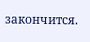закончится.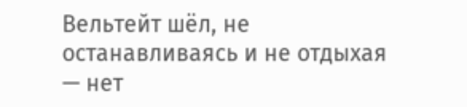Вельтейт шёл, не останавливаясь и не отдыхая — нет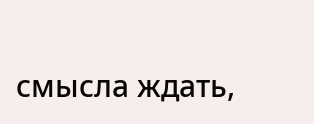смысла ждать,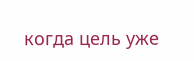когда цель уже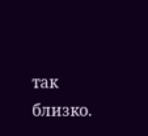так близко.